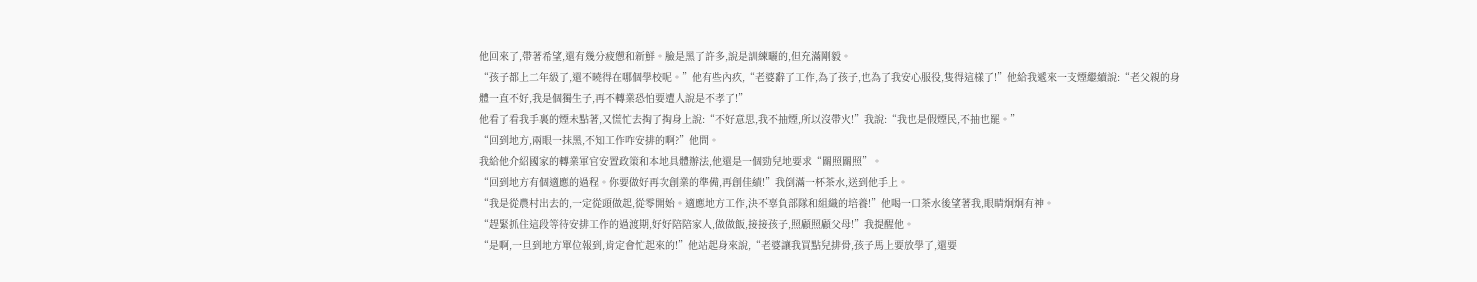他回來了,帶著希望,還有幾分疲憊和新鮮。臉是黑了許多,說是訓練曬的,但充滿剛毅。
“孩子都上二年級了,還不曉得在哪個學校呢。”他有些內疚,“老婆辭了工作,為了孩子,也為了我安心服役,隻得這樣了!”他給我遞來一支煙繼續說:“老父親的身體一直不好,我是個獨生子,再不轉業恐怕要遭人說是不孝了!”
他看了看我手裏的煙未點著,又慌忙去掏了掏身上說:“不好意思,我不抽煙,所以沒帶火!”我說:“我也是假煙民,不抽也罷。”
“回到地方,兩眼一抹黑,不知工作咋安排的啊?”他問。
我給他介紹國家的轉業軍官安置政策和本地具體辦法,他還是一個勁兒地要求“關照關照”。
“回到地方有個適應的過程。你要做好再次創業的準備,再創佳績!”我倒滿一杯茶水,送到他手上。
“我是從農村出去的,一定從頭做起,從零開始。適應地方工作,決不辜負部隊和組織的培養!”他喝一口茶水後望著我,眼睛炯炯有神。
“趕緊抓住這段等待安排工作的過渡期,好好陪陪家人,做做飯,接接孩子,照顧照顧父母!”我提醒他。
“是啊,一旦到地方單位報到,肯定會忙起來的!”他站起身來說,“老婆讓我買點兒排骨,孩子馬上要放學了,還要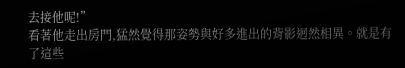去接他呢!”
看著他走出房門,猛然覺得那姿勢與好多進出的背影迥然相異。就是有了這些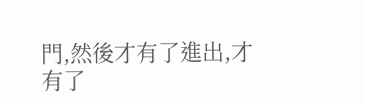門,然後才有了進出,才有了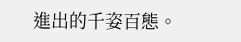進出的千姿百態。